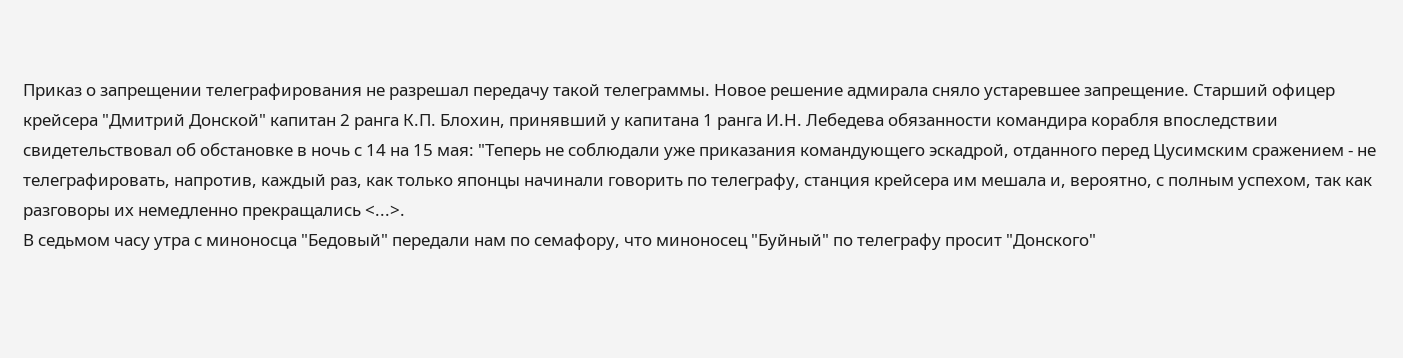Приказ о запрещении телеграфирования не разрешал передачу такой телеграммы. Новое решение адмирала сняло устаревшее запрещение. Старший офицер крейсера "Дмитрий Донской" капитан 2 ранга К.П. Блохин, принявший у капитана 1 ранга И.Н. Лебедева обязанности командира корабля впоследствии свидетельствовал об обстановке в ночь с 14 на 15 мая: "Теперь не соблюдали уже приказания командующего эскадрой, отданного перед Цусимским сражением - не телеграфировать, напротив, каждый раз, как только японцы начинали говорить по телеграфу, станция крейсера им мешала и, вероятно, с полным успехом, так как разговоры их немедленно прекращались <...>.
В седьмом часу утра с миноносца "Бедовый" передали нам по семафору, что миноносец "Буйный" по телеграфу просит "Донского"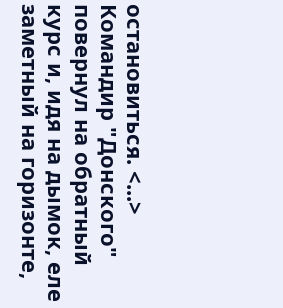остановиться. <...> Командир "Донского" повернул на обратный курс и, идя на дымок, еле заметный на горизонте,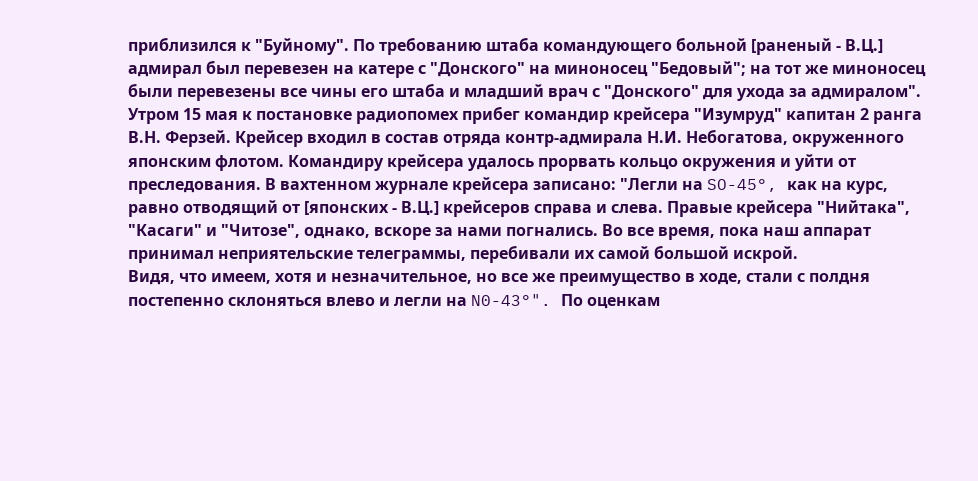приблизился к "Буйному". По требованию штаба командующего больной [раненый - В.Ц.] адмирал был перевезен на катере с "Донского" на миноносец "Бедовый"; на тот же миноносец были перевезены все чины его штаба и младший врач с "Донского" для ухода за адмиралом".
Утром 15 мая к постановке радиопомех прибег командир крейсера "Изумруд" капитан 2 ранга В.Н. Ферзей. Крейсер входил в состав отряда контр-адмирала Н.И. Небогатова, окруженного японским флотом. Командиру крейсера удалось прорвать кольцо окружения и уйти от преследования. В вахтенном журнале крейсера записано: "Легли на SO-45°, как на курс, равно отводящий от [японских - В.Ц.] крейсеров справа и слева. Правые крейсера "Нийтака", "Касаги" и "Читозе", однако, вскоре за нами погнались. Во все время, пока наш аппарат принимал неприятельские телеграммы, перебивали их самой большой искрой.
Видя, что имеем, хотя и незначительное, но все же преимущество в ходе, стали с полдня постепенно склоняться влево и легли на N0-43°". По оценкам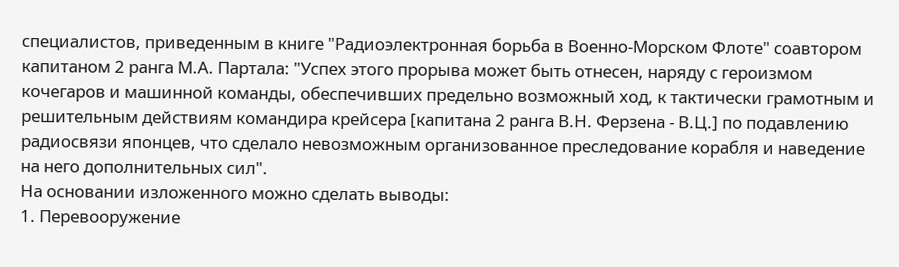специалистов, приведенным в книге "Радиоэлектронная борьба в Военно-Морском Флоте" соавтором капитаном 2 ранга М.А. Партала: "Успех этого прорыва может быть отнесен, наряду с героизмом кочегаров и машинной команды, обеспечивших предельно возможный ход, к тактически грамотным и решительным действиям командира крейсера [капитана 2 ранга В.Н. Ферзена - В.Ц.] по подавлению радиосвязи японцев, что сделало невозможным организованное преследование корабля и наведение на него дополнительных сил".
На основании изложенного можно сделать выводы:
1. Перевооружение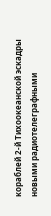кораблей 2-й Тихоокеанской эскадры новыми радиотелеграфными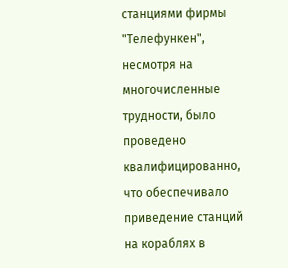станциями фирмы "Телефункен", несмотря на многочисленные трудности, было проведено квалифицированно, что обеспечивало приведение станций на кораблях в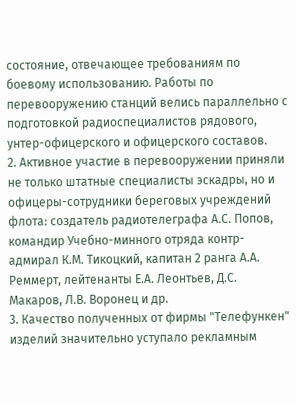состояние, отвечающее требованиям по боевому использованию. Работы по перевооружению станций велись параллельно с подготовкой радиоспециалистов рядового, унтер-офицерского и офицерского составов.
2. Активное участие в перевооружении приняли не только штатные специалисты эскадры, но и офицеры-сотрудники береговых учреждений флота: создатель радиотелеграфа А.С. Попов, командир Учебно-минного отряда контр-адмирал К.М. Тикоцкий, капитан 2 ранга А.А. Реммерт, лейтенанты Е.А. Леонтьев, Д.С. Макаров, Л.В. Воронец и др.
3. Качество полученных от фирмы "Телефункен" изделий значительно уступало рекламным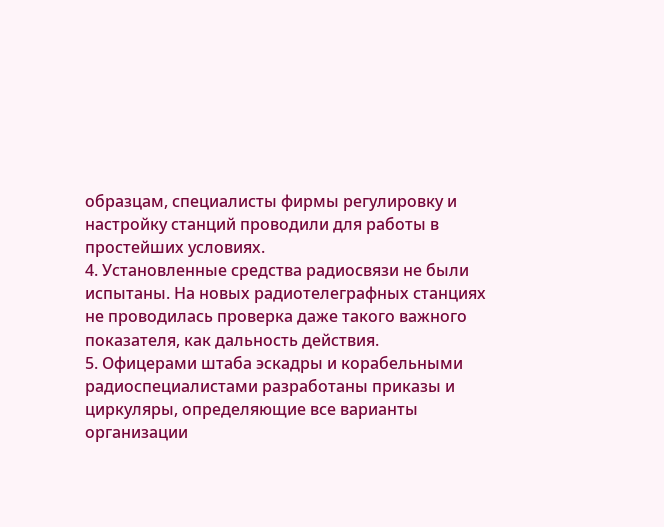образцам, специалисты фирмы регулировку и настройку станций проводили для работы в простейших условиях.
4. Установленные средства радиосвязи не были испытаны. На новых радиотелеграфных станциях не проводилась проверка даже такого важного показателя, как дальность действия.
5. Офицерами штаба эскадры и корабельными радиоспециалистами разработаны приказы и циркуляры, определяющие все варианты организации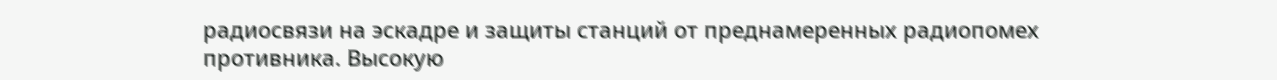радиосвязи на эскадре и защиты станций от преднамеренных радиопомех противника. Высокую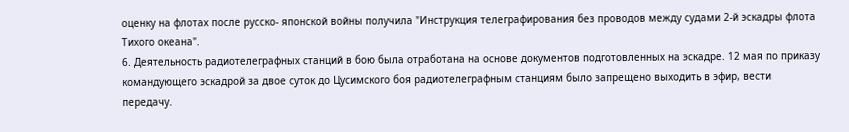оценку на флотах после русско- японской войны получила "Инструкция телеграфирования без проводов между судами 2-й эскадры флота Тихого океана".
6. Деятельность радиотелеграфных станций в бою была отработана на основе документов подготовленных на эскадре. 12 мая по приказу командующего эскадрой за двое суток до Цусимского боя радиотелеграфным станциям было запрещено выходить в эфир, вести передачу.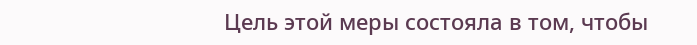Цель этой меры состояла в том, чтобы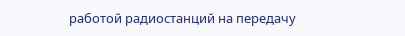работой радиостанций на передачу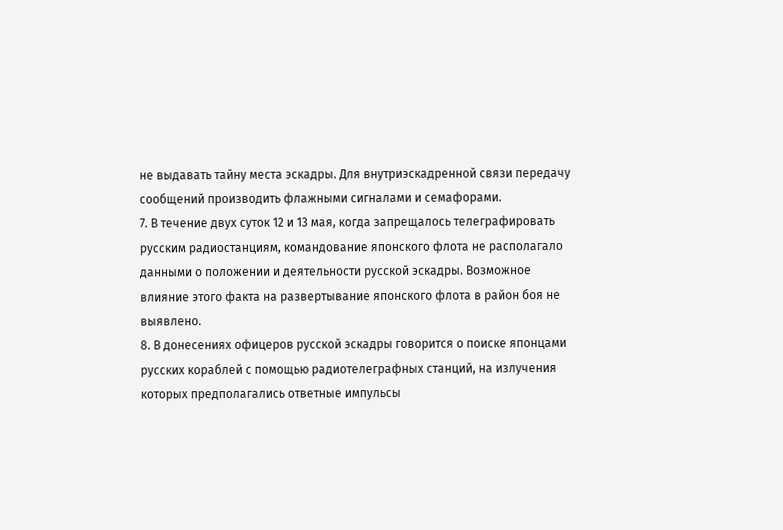не выдавать тайну места эскадры. Для внутриэскадренной связи передачу сообщений производить флажными сигналами и семафорами.
7. В течение двух суток 12 и 13 мая, когда запрещалось телеграфировать русским радиостанциям, командование японского флота не располагало данными о положении и деятельности русской эскадры. Возможное влияние этого факта на развертывание японского флота в район боя не выявлено.
8. В донесениях офицеров русской эскадры говорится о поиске японцами русских кораблей с помощью радиотелеграфных станций, на излучения которых предполагались ответные импульсы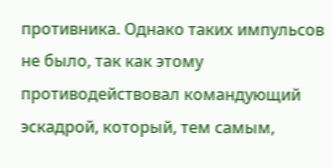противника. Однако таких импульсов не было, так как этому противодействовал командующий эскадрой, который, тем самым,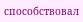способствовал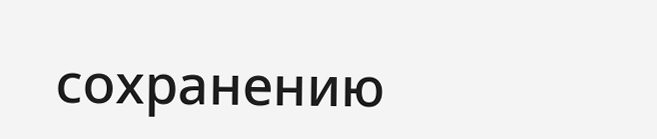сохранению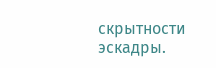скрытности эскадры.